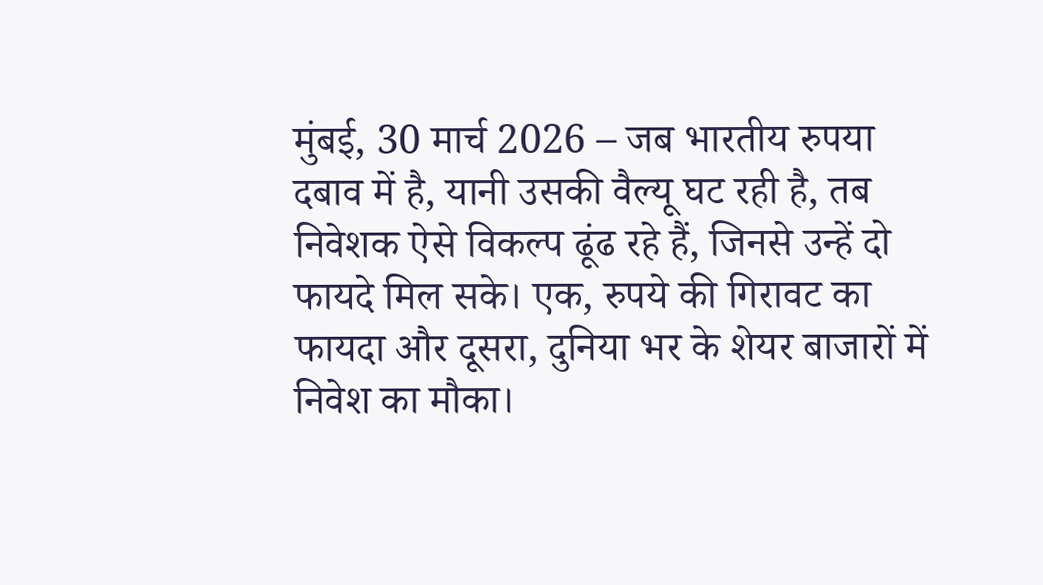मुंबई, 30 मार्च 2026 – जब भारतीय रुपया दबाव में है, यानी उसकी वैल्यू घट रही है, तब निवेशक ऐसे विकल्प ढूंढ रहे हैं, जिनसे उन्हें दो फायदे मिल सके। एक, रुपये की गिरावट का फायदा और दूसरा, दुनिया भर के शेयर बाजारों में निवेश का मौका।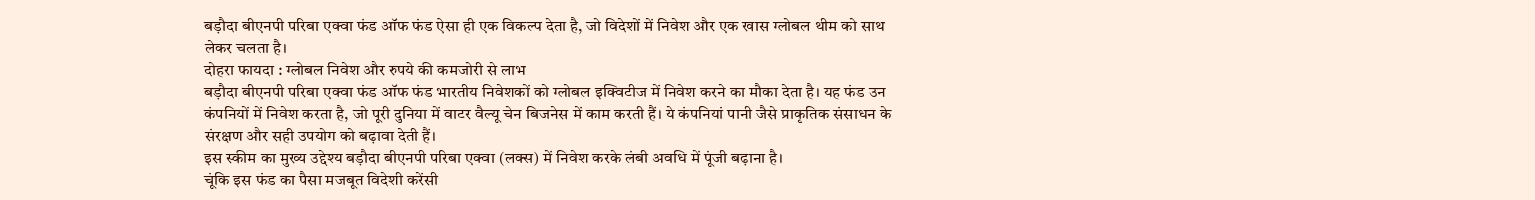बड़ौदा बीएनपी परिबा एक्वा फंड ऑफ फंड ऐसा ही एक विकल्प देता है, जो विदेशों में निवेश और एक खास ग्लोबल थीम को साथ लेकर चलता है।
दोहरा फायदा : ग्लोबल निवेश और रुपये की कमजोरी से लाभ
बड़ौदा बीएनपी परिबा एक्वा फंड ऑफ फंड भारतीय निवेशकों को ग्लोबल इक्विटीज में निवेश करने का मौका देता है। यह फंड उन कंपनियों में निवेश करता है, जो पूरी दुनिया में वाटर वैल्यू चेन बिजनेस में काम करती हैं। ये कंपनियां पानी जैसे प्राकृतिक संसाधन के संरक्षण और सही उपयोग को बढ़ावा देती हैं।
इस स्कीम का मुख्य उद्देश्य बड़ौदा बीएनपी परिबा एक्वा (लक्स) में निवेश करके लंबी अवधि में पूंजी बढ़ाना है।
चूंकि इस फंड का पैसा मजबूत विदेशी करेंसी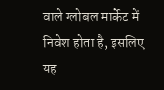वाले ग्लोबल मार्केट में निवेश होता है, इसलिए यह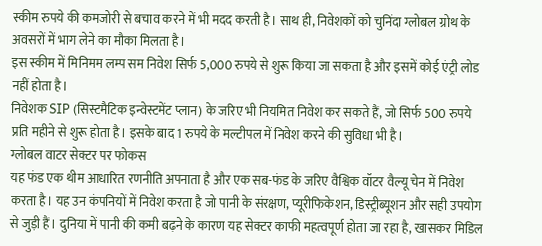स्कीम रुपये की कमजोरी से बचाव करने में भी मदद करती है। साथ ही, निवेशकों को चुनिंदा ग्लोबल ग्रोथ के अवसरों में भाग लेने का मौका मिलता है।
इस स्कीम में मिनिमम लम्प सम निवेश सिर्फ 5,000 रुपये से शुरू किया जा सकता है और इसमें कोई एंट्री लोड नहीं होता है।
निवेशक SIP (सिस्टमैटिक इन्वेस्टमेंट प्लान) के जरिए भी नियमित निवेश कर सकते हैं, जो सिर्फ 500 रुपये प्रति महीने से शुरू होता है। इसके बाद 1 रुपये के मल्टीपल में निवेश करने की सुविधा भी है।
ग्लोबल वाटर सेक्टर पर फोकस
यह फंड एक थीम आधारित रणनीति अपनाता है और एक सब-फंड के जरिए वैश्विक वॉटर वैल्यू चेन में निवेश करता है। यह उन कंपनियों में निवेश करता है जो पानी के संरक्षण, प्यूरीफिकेशन, डिस्ट्रीब्यूशन और सही उपयोग से जुड़ी हैं। दुनिया में पानी की कमी बढ़ने के कारण यह सेक्टर काफी महत्वपूर्ण होता जा रहा है, खासकर मिडिल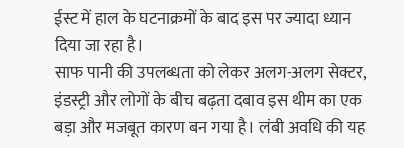ईस्ट में हाल के घटनाक्रमों के बाद इस पर ज्यादा ध्यान दिया जा रहा है।
साफ पानी की उपलब्धता को लेकर अलग-अलग सेक्टर, इंडस्ट्री और लोगों के बीच बढ़ता दबाव इस थीम का एक बड़ा और मजबूत कारण बन गया है। लंबी अवधि की यह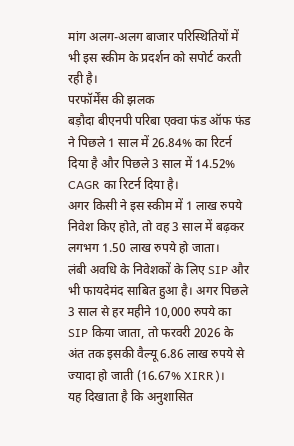मांग अलग-अलग बाजार परिस्थितियों में भी इस स्कीम के प्रदर्शन को सपोर्ट करती रही है।
परफॉर्मेंस की झलक
बड़ौदा बीएनपी परिबा एक्वा फंड ऑफ फंड ने पिछले 1 साल में 26.84% का रिटर्न दिया है और पिछले 3 साल में 14.52% CAGR का रिटर्न दिया है।
अगर किसी ने इस स्कीम में 1 लाख रुपये निवेश किए होते, तो वह 3 साल में बढ़कर लगभग 1.50 लाख रुपये हो जाता।
लंबी अवधि के निवेशकों के लिए SIP और भी फायदेमंद साबित हुआ है। अगर पिछले 3 साल से हर महीने 10,000 रुपये का SIP किया जाता, तो फरवरी 2026 के अंत तक इसकी वैल्यू 6.86 लाख रुपये से ज्यादा हो जाती (16.67% XIRR)।
यह दिखाता है कि अनुशासित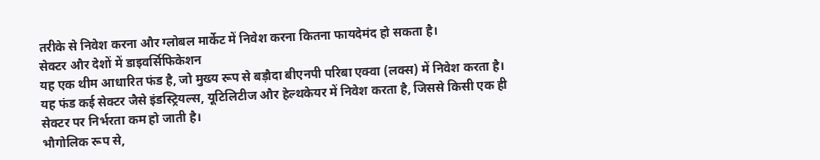तरीके से निवेश करना और ग्लोबल मार्केट में निवेश करना कितना फायदेमंद हो सकता है।
सेक्टर और देशों में डाइवर्सिफिकेशन
यह एक थीम आधारित फंड है, जो मुख्य रूप से बड़ौदा बीएनपी परिबा एक्वा (लक्स) में निवेश करता है।
यह फंड कई सेक्टर जैसे इंडस्ट्रियल्स, यूटिलिटीज और हेल्थकेयर में निवेश करता है, जिससे किसी एक ही सेक्टर पर निर्भरता कम हो जाती है।
भौगोलिक रूप से,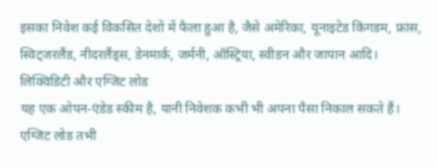इसका निवेश कई विकसित देशों में फैला हुआ है, जैसे अमेरिका, यूनाइटेड किंगडम, फ्रांस, स्विट्जरलैंड, नीदरलैंड्स, डेनमार्क, जर्मनी, ऑस्ट्रिया, स्वीडन और जापान आदि।
लिक्विडिटी और एग्जिट लोड
यह एक ओपन-एंडेड स्कीम है, यानी निवेशक कभी भी अपना पैसा निकाल सकते हैं।
एग्जिट लोड तभी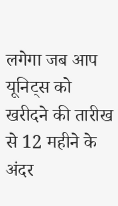लगेगा जब आप यूनिट्स को खरीदने की तारीख से 12 महीने के अंदर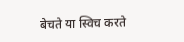बेचते या स्विच करते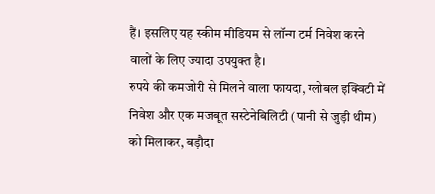हैं। इसलिए यह स्कीम मीडियम से लॉन्ग टर्म निवेश करने वालों के लिए ज्यादा उपयुक्त है।
रुपये की कमजोरी से मिलने वाला फायदा, ग्लोबल इक्विटी में निवेश और एक मजबूत सस्टेनेबिलिटी (पानी से जुड़ी थीम) को मिलाकर, बड़ौदा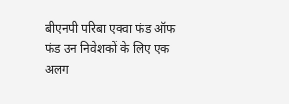बीएनपी परिबा एक्वा फंड ऑफ फंड उन निवेशकों के लिए एक अलग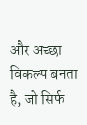और अच्छा विकल्प बनता है, जो सिर्फ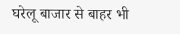घरेलू बाजार से बाहर भी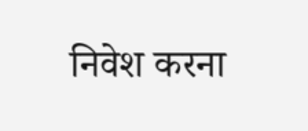निवेश करना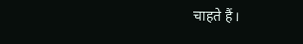चाहते हैं।